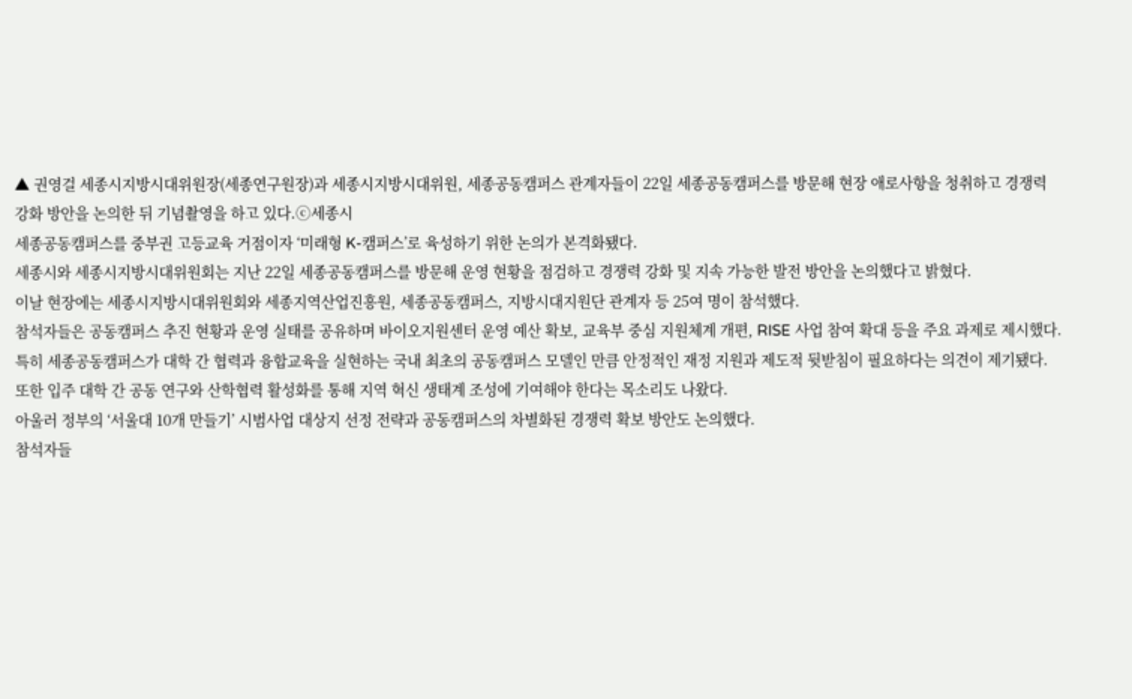▲ 권영걸 세종시지방시대위원장(세종연구원장)과 세종시지방시대위원, 세종공동캠퍼스 관계자들이 22일 세종공동캠퍼스를 방문해 현장 애로사항을 청취하고 경쟁력 강화 방안을 논의한 뒤 기념촬영을 하고 있다.ⓒ세종시
세종공동캠퍼스를 중부권 고등교육 거점이자 ‘미래형 K-캠퍼스’로 육성하기 위한 논의가 본격화됐다.
세종시와 세종시지방시대위원회는 지난 22일 세종공동캠퍼스를 방문해 운영 현황을 점검하고 경쟁력 강화 및 지속 가능한 발전 방안을 논의했다고 밝혔다.
이날 현장에는 세종시지방시대위원회와 세종지역산업진흥원, 세종공동캠퍼스, 지방시대지원단 관계자 등 25여 명이 참석했다.
참석자들은 공동캠퍼스 추진 현황과 운영 실태를 공유하며 바이오지원센터 운영 예산 확보, 교육부 중심 지원체계 개편, RISE 사업 참여 확대 등을 주요 과제로 제시했다.
특히 세종공동캠퍼스가 대학 간 협력과 융합교육을 실현하는 국내 최초의 공동캠퍼스 모델인 만큼 안정적인 재정 지원과 제도적 뒷받침이 필요하다는 의견이 제기됐다.
또한 입주 대학 간 공동 연구와 산학협력 활성화를 통해 지역 혁신 생태계 조성에 기여해야 한다는 목소리도 나왔다.
아울러 정부의 ‘서울대 10개 만들기’ 시범사업 대상지 선정 전략과 공동캠퍼스의 차별화된 경쟁력 확보 방안도 논의했다.
참석자들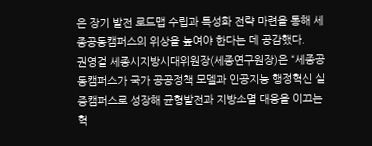은 장기 발전 로드맵 수립과 특성화 전략 마련을 통해 세종공동캠퍼스의 위상을 높여야 한다는 데 공감했다.
권영걸 세종시지방시대위원장(세종연구원장)은 “세종공동캠퍼스가 국가 공공정책 모델과 인공지능 행정혁신 실증캠퍼스로 성장해 균형발전과 지방소멸 대응을 이끄는 혁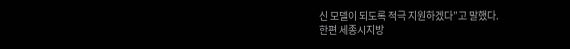신 모델이 되도록 적극 지원하겠다”고 말했다.
한편 세종시지방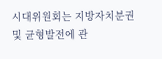시대위원회는 지방자치분권 및 균형발전에 관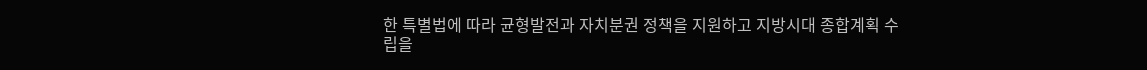한 특별법에 따라 균형발전과 자치분권 정책을 지원하고 지방시대 종합계획 수립을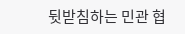뒷받침하는 민관 협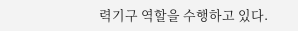력기구 역할을 수행하고 있다.